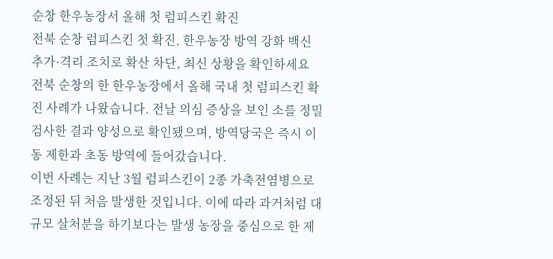순창 한우농장서 올해 첫 럼피스킨 확진
전북 순창 럼피스킨 첫 확진, 한우농장 방역 강화 백신 추가·격리 조치로 확산 차단, 최신 상황을 확인하세요
전북 순창의 한 한우농장에서 올해 국내 첫 럼피스킨 확진 사례가 나왔습니다. 전날 의심 증상을 보인 소를 정밀검사한 결과 양성으로 확인됐으며, 방역당국은 즉시 이동 제한과 초동 방역에 들어갔습니다.
이번 사례는 지난 3월 럼피스킨이 2종 가축전염병으로 조정된 뒤 처음 발생한 것입니다. 이에 따라 과거처럼 대규모 살처분을 하기보다는 발생 농장을 중심으로 한 제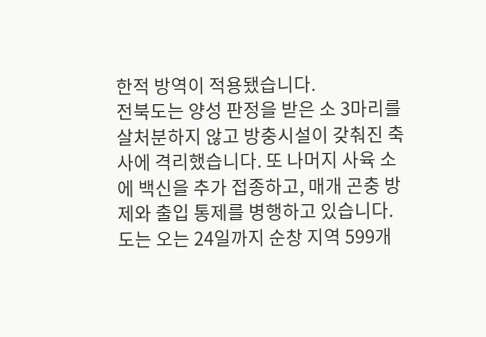한적 방역이 적용됐습니다.
전북도는 양성 판정을 받은 소 3마리를 살처분하지 않고 방충시설이 갖춰진 축사에 격리했습니다. 또 나머지 사육 소에 백신을 추가 접종하고, 매개 곤충 방제와 출입 통제를 병행하고 있습니다. 도는 오는 24일까지 순창 지역 599개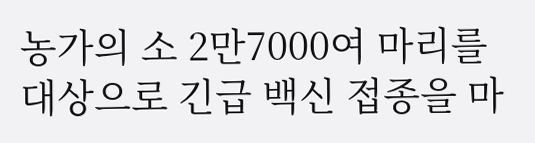농가의 소 2만7000여 마리를 대상으로 긴급 백신 접종을 마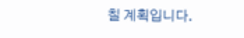칠 계획입니다.